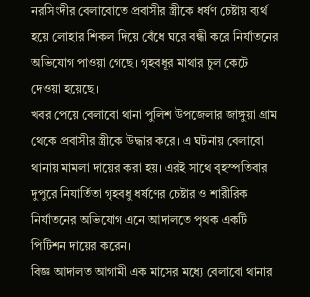নরসিংদীর বেলাবোতে প্রবাসীর স্ত্রীকে ধর্ষণ চেষ্টায় ব্যর্থ হয়ে লোহার শিকল দিয়ে বেঁধে ঘরে বন্ধী করে নির্যাতনের অভিযোগ পাওয়া গেছে। গৃহবধূর মাথার চুল কেটে দেওয়া হয়েছে।
খবর পেয়ে বেলাবো থানা পুলিশ উপজেলার জাঙ্গুয়া গ্রাম থেকে প্রবাসীর স্ত্রীকে উদ্ধার করে। এ ঘটনায় বেলাবো থানায় মামলা দায়ের করা হয়। এরই সাথে বৃহস্পতিবার দুপুরে নিযার্তিতা গৃহবধু ধর্ষণের চেষ্টার ও শারীরিক নির্যাতনের অভিযোগ এনে আদালতে পৃথক একটি পিটিশন দায়ের করেন।
বিজ্ঞ আদালত আগামী এক মাসের মধ্যে বেলাবো থানার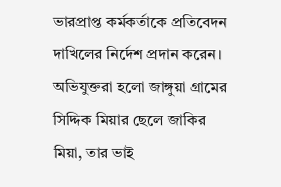ভারপ্রাপ্ত কর্মকর্তাকে প্রতিবেদন দাখিলের নির্দেশ প্রদান করেন।
অভিযুক্তরা হলো জাঙ্গুয়া গ্রামের সিদ্দিক মিয়ার ছেলে জাকির মিয়া, তার ভাই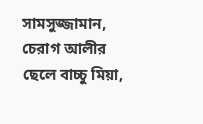সামসুজ্জামান, চেরাগ আলীর ছেলে বাচ্চু মিয়া,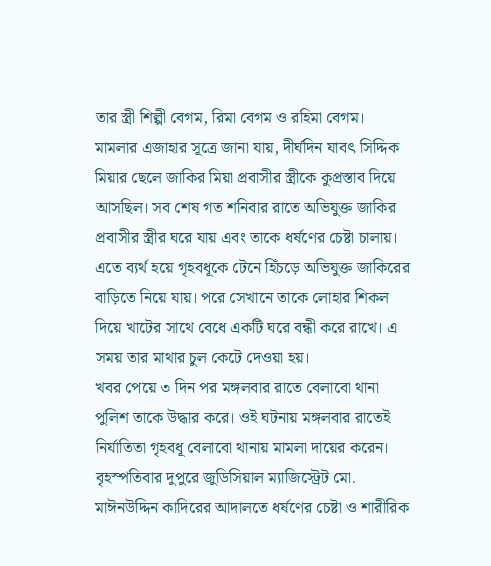তার স্ত্রী শিল্পী বেগম, রিমা বেগম ও রহিমা বেগম।
মামলার এজাহার সূত্রে জানা যায়, দীর্ঘদিন যাবৎ সিদ্দিক মিয়ার ছেলে জাকির মিয়া প্রবাসীর স্ত্রীকে কুপ্রস্তাব দিয়ে আসছিল। সব শেষ গত শনিবার রাতে অভিযুক্ত জাকির প্রবাসীর স্ত্রীর ঘরে যায় এবং তাকে ধর্ষণের চেষ্টা চালায়। এতে ব্যর্থ হয়ে গৃহবধূকে টেনে হিঁচড়ে অভিযুক্ত জাকিরের বাড়িতে নিয়ে যায়। পরে সেখানে তাকে লোহার শিকল দিয়ে খাটের সাথে বেধে একটি ঘরে বন্ধী করে রাখে। এ সময় তার মাথার চুল কেটে দেওয়া হয়।
খবর পেয়ে ৩ দিন পর মঙ্গলবার রাতে বেলাবো থানা পুলিশ তাকে উদ্ধার করে। ওই ঘটনায় মঙ্গলবার রাতেই নির্যাতিতা গৃহবধূ বেলাবো থানায় মামলা দায়ের করেন।
বৃহস্পতিবার দুপুরে জুডিসিয়াল ম্যাজিস্ট্রেট মো. মাঈনউদ্দিন কাদিরের আদালতে ধর্ষণের চেষ্টা ও শারীরিক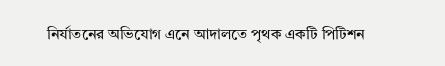নির্যাতনের অভিযোগ এনে আদালতে পৃথক একটি পিটিশন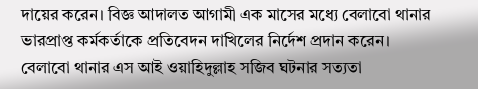দায়ের করেন। বিজ্ঞ আদালত আগামী এক মাসের মধ্যে বেলাবো থানার ভারপ্রাপ্ত কর্মকর্তাকে প্রতিবেদন দাখিলের নির্দেশ প্রদান করেন।
বেলাবো থানার এস আই ওয়াহিদুল্লাহ সজিব ঘটনার সত্যতা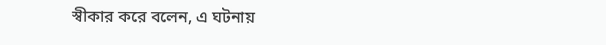স্বীকার করে বলেন, এ ঘটনায়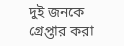দুই জনকে গ্রেপ্তার করা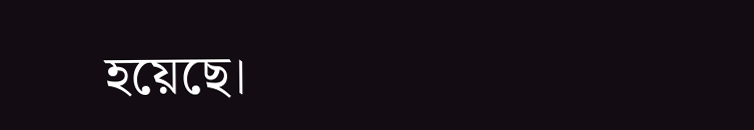হয়েছে।